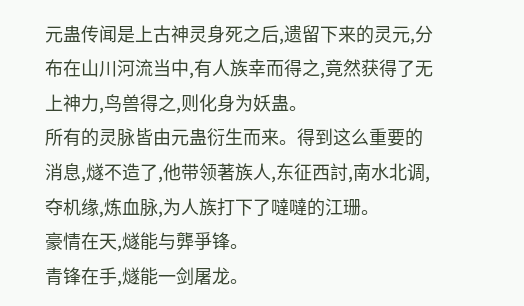元蛊传闻是上古神灵身死之后,遗留下来的灵元,分布在山川河流当中,有人族幸而得之,竟然获得了无上神力,鸟兽得之,则化身为妖蛊。
所有的灵脉皆由元蛊衍生而来。得到这么重要的消息,燧不造了,他带领著族人,东征西討,南水北调,夺机缘,炼血脉,为人族打下了噠噠的江珊。
豪情在天,燧能与龏爭锋。
青锋在手,燧能一剑屠龙。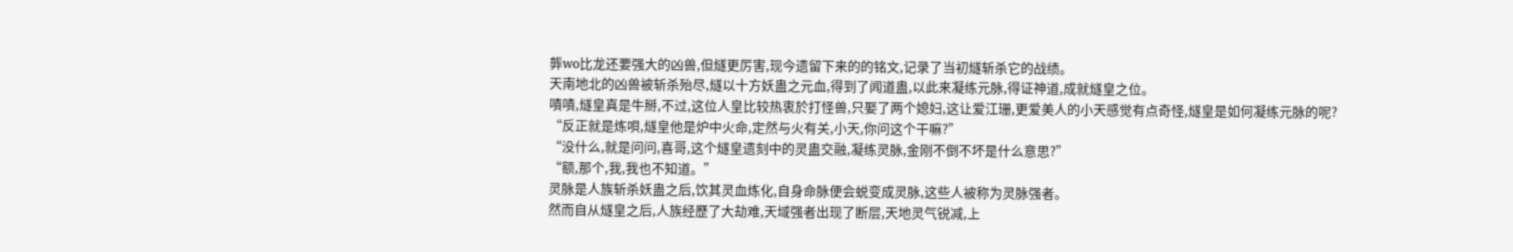龏wo比龙还要强大的凶兽,但燧更厉害,现今遗留下来的的铭文,记录了当初燧斩杀它的战绩。
天南地北的凶兽被斩杀殆尽,燧以十方妖蛊之元血,得到了闻道蛊,以此来凝练元脉,得证神道,成就燧皇之位。
嘖嘖,燧皇真是牛掰,不过,这位人皇比较热衷於打怪兽,只娶了两个媳妇,这让爱江珊,更爱美人的小天感觉有点奇怪,燧皇是如何凝练元脉的呢?
“反正就是炼唄,燧皇他是炉中火命,定然与火有关,小天,你问这个干嘛?”
“没什么,就是问问,喜哥,这个燧皇遗刻中的灵蛊交融,凝练灵脉,金刚不倒不坏是什么意思?”
“额,那个,我,我也不知道。”
灵脉是人族斩杀妖蛊之后,饮其灵血炼化,自身命脉便会蜕变成灵脉,这些人被称为灵脉强者。
然而自从燧皇之后,人族经歷了大劫难,天域强者出现了断层,天地灵气锐减,上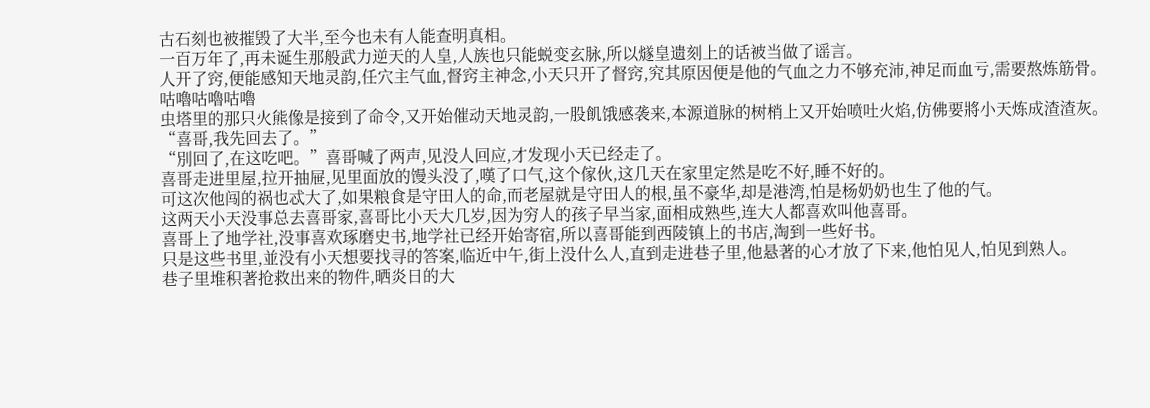古石刻也被摧毁了大半,至今也未有人能查明真相。
一百万年了,再未诞生那般武力逆天的人皇,人族也只能蜕变玄脉,所以燧皇遗刻上的话被当做了谣言。
人开了窍,便能感知天地灵韵,任穴主气血,督窍主神念,小天只开了督窍,究其原因便是他的气血之力不够充沛,神足而血亏,需要熬炼筋骨。
咕嚕咕嚕咕嚕
虫塔里的那只火熊像是接到了命令,又开始催动天地灵韵,一股飢饿感袭来,本源道脉的树梢上又开始喷吐火焰,仿佛要將小天炼成渣渣灰。
“喜哥,我先回去了。”
“別回了,在这吃吧。”喜哥喊了两声,见没人回应,才发现小天已经走了。
喜哥走进里屋,拉开抽屉,见里面放的馒头没了,嘆了口气,这个傢伙,这几天在家里定然是吃不好,睡不好的。
可这次他闯的祸也忒大了,如果粮食是守田人的命,而老屋就是守田人的根,虽不豪华,却是港湾,怕是杨奶奶也生了他的气。
这两天小天没事总去喜哥家,喜哥比小天大几岁,因为穷人的孩子早当家,面相成熟些,连大人都喜欢叫他喜哥。
喜哥上了地学社,没事喜欢琢磨史书,地学社已经开始寄宿,所以喜哥能到西陵镇上的书店,淘到一些好书。
只是这些书里,並没有小天想要找寻的答案,临近中午,街上没什么人,直到走进巷子里,他悬著的心才放了下来,他怕见人,怕见到熟人。
巷子里堆积著抢救出来的物件,晒炎日的大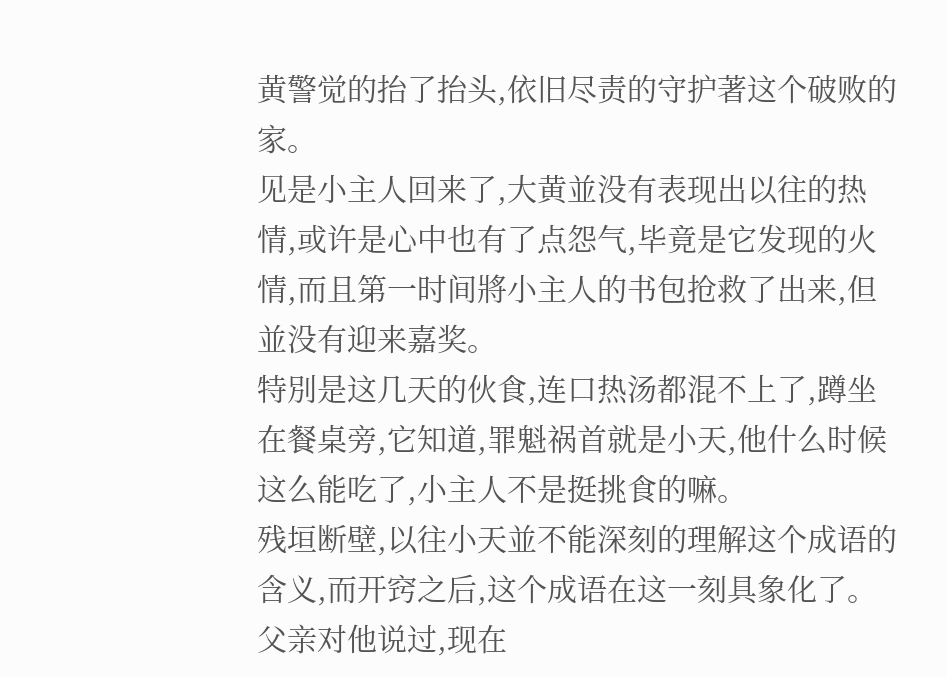黄警觉的抬了抬头,依旧尽责的守护著这个破败的家。
见是小主人回来了,大黄並没有表现出以往的热情,或许是心中也有了点怨气,毕竟是它发现的火情,而且第一时间將小主人的书包抢救了出来,但並没有迎来嘉奖。
特別是这几天的伙食,连口热汤都混不上了,蹲坐在餐桌旁,它知道,罪魁祸首就是小天,他什么时候这么能吃了,小主人不是挺挑食的嘛。
残垣断壁,以往小天並不能深刻的理解这个成语的含义,而开窍之后,这个成语在这一刻具象化了。
父亲对他说过,现在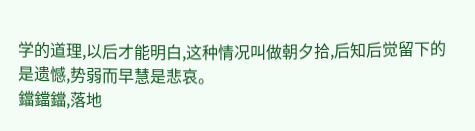学的道理,以后才能明白,这种情况叫做朝夕拾,后知后觉留下的是遗憾,势弱而早慧是悲哀。
鐺鐺鐺,落地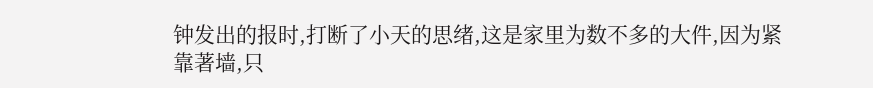钟发出的报时,打断了小天的思绪,这是家里为数不多的大件,因为紧靠著墙,只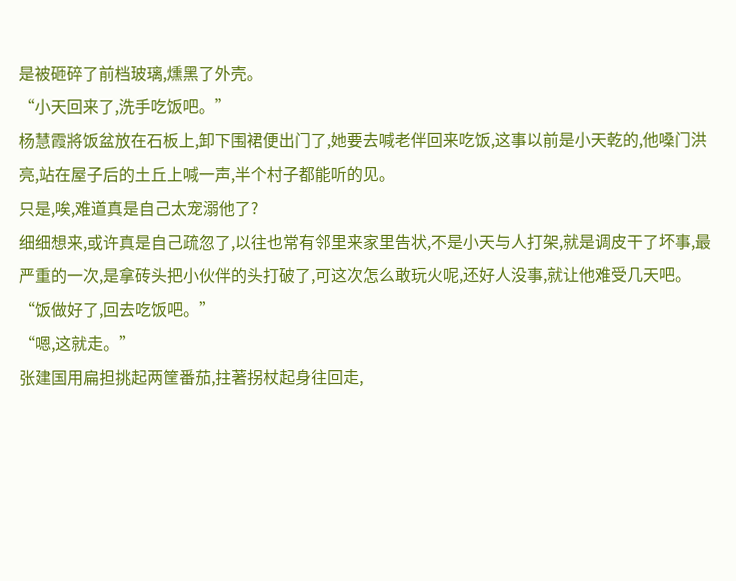是被砸碎了前档玻璃,燻黑了外壳。
“小天回来了,洗手吃饭吧。”
杨慧霞將饭盆放在石板上,卸下围裙便出门了,她要去喊老伴回来吃饭,这事以前是小天乾的,他嗓门洪亮,站在屋子后的土丘上喊一声,半个村子都能听的见。
只是,唉,难道真是自己太宠溺他了?
细细想来,或许真是自己疏忽了,以往也常有邻里来家里告状,不是小天与人打架,就是调皮干了坏事,最严重的一次,是拿砖头把小伙伴的头打破了,可这次怎么敢玩火呢,还好人没事,就让他难受几天吧。
“饭做好了,回去吃饭吧。”
“嗯,这就走。”
张建国用扁担挑起两筐番茄,拄著拐杖起身往回走,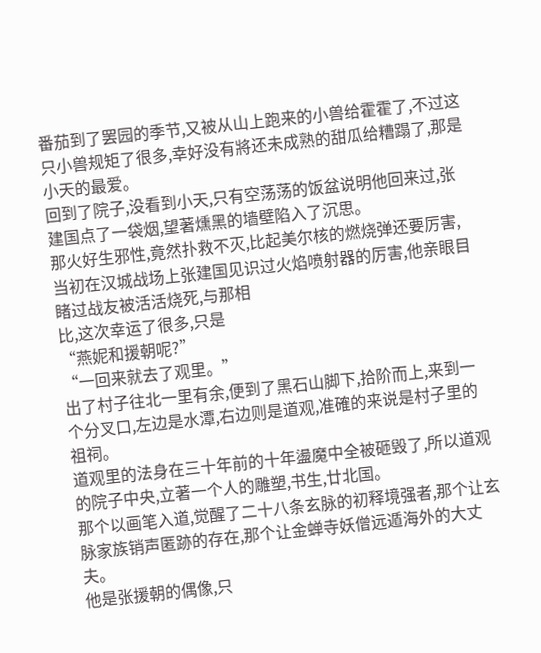番茄到了罢园的季节,又被从山上跑来的小兽给霍霍了,不过这只小兽规矩了很多,幸好没有將还未成熟的甜瓜给糟蹋了,那是小天的最爱。
回到了院子,没看到小天,只有空荡荡的饭盆说明他回来过,张建国点了一袋烟,望著燻黑的墙壁陷入了沉思。
那火好生邪性,竟然扑救不灭,比起美尔核的燃烧弹还要厉害,当初在汉城战场上张建国见识过火焰喷射器的厉害,他亲眼目睹过战友被活活烧死,与那相
比,这次幸运了很多,只是
“燕妮和援朝呢?”
“一回来就去了观里。”
出了村子往北一里有余,便到了黑石山脚下,拾阶而上,来到一个分叉口,左边是水潭,右边则是道观,准確的来说是村子里的祖祠。
道观里的法身在三十年前的十年盪魔中全被砸毁了,所以道观的院子中央,立著一个人的雕塑,书生,廿北国。
那个以画笔入道,觉醒了二十八条玄脉的初释境强者,那个让玄脉家族销声匿跡的存在,那个让金蝉寺妖僧远遁海外的大丈夫。
他是张援朝的偶像,只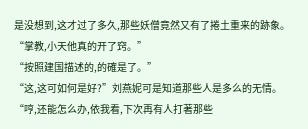是没想到,这才过了多久,那些妖僧竟然又有了捲土重来的跡象。
“掌教,小天他真的开了窍。”
“按照建国描述的,的確是了。”
“这,这可如何是好?”刘燕妮可是知道那些人是多么的无情。
“哼,还能怎么办,依我看,下次再有人打著那些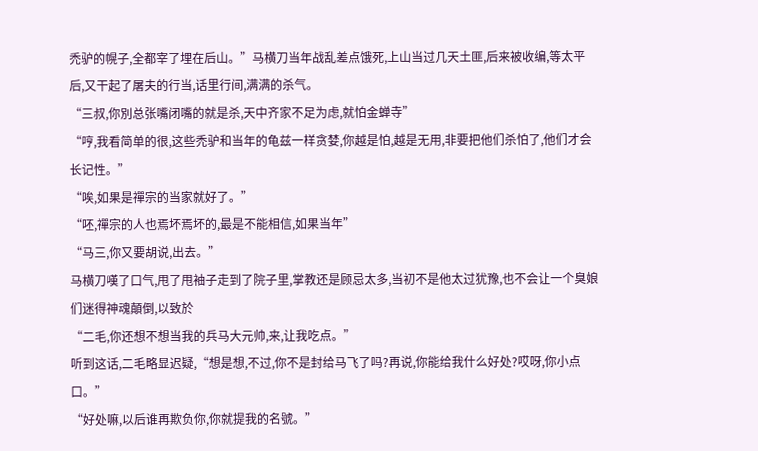禿驴的幌子,全都宰了埋在后山。”马横刀当年战乱差点饿死,上山当过几天土匪,后来被收编,等太平后,又干起了屠夫的行当,话里行间,满满的杀气。
“三叔,你別总张嘴闭嘴的就是杀,天中齐家不足为虑,就怕金蝉寺”
“哼,我看简单的很,这些禿驴和当年的龟兹一样贪婪,你越是怕,越是无用,非要把他们杀怕了,他们才会长记性。”
“唉,如果是禪宗的当家就好了。”
“呸,禪宗的人也焉坏焉坏的,最是不能相信,如果当年”
“马三,你又要胡说,出去。”
马横刀嘆了口气,甩了甩袖子走到了院子里,掌教还是顾忌太多,当初不是他太过犹豫,也不会让一个臭娘们迷得神魂顛倒,以致於
“二毛,你还想不想当我的兵马大元帅,来,让我吃点。”
听到这话,二毛略显迟疑,“想是想,不过,你不是封给马飞了吗?再说,你能给我什么好处?哎呀,你小点口。”
“好处嘛,以后谁再欺负你,你就提我的名號。”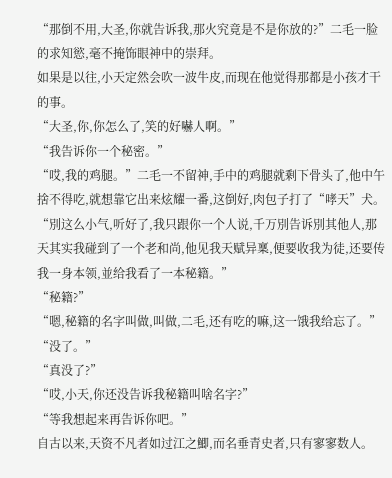“那倒不用,大圣,你就告诉我,那火究竟是不是你放的?”二毛一脸的求知慾,毫不掩饰眼神中的崇拜。
如果是以往,小天定然会吹一波牛皮,而现在他觉得那都是小孩才干的事。
“大圣,你,你怎么了,笑的好嚇人啊。”
“我告诉你一个秘密。”
“哎,我的鸡腿。”二毛一不留神,手中的鸡腿就剩下骨头了,他中午捨不得吃,就想靠它出来炫耀一番,这倒好,肉包子打了“哮天”犬。
“別这么小气,听好了,我只跟你一个人说,千万別告诉別其他人,那天其实我碰到了一个老和尚,他见我天赋异稟,便要收我为徒,还要传我一身本领,並给我看了一本秘籍。”
“秘籍?”
“嗯,秘籍的名字叫做,叫做,二毛,还有吃的嘛,这一饿我给忘了。”
“没了。”
“真没了?”
“哎,小天,你还没告诉我秘籍叫啥名字?”
“等我想起来再告诉你吧。”
自古以来,天资不凡者如过江之鯽,而名垂青史者,只有寥寥数人。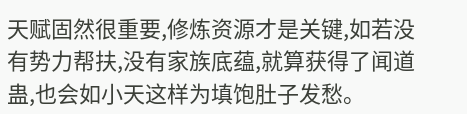天赋固然很重要,修炼资源才是关键,如若没有势力帮扶,没有家族底蕴,就算获得了闻道蛊,也会如小天这样为填饱肚子发愁。